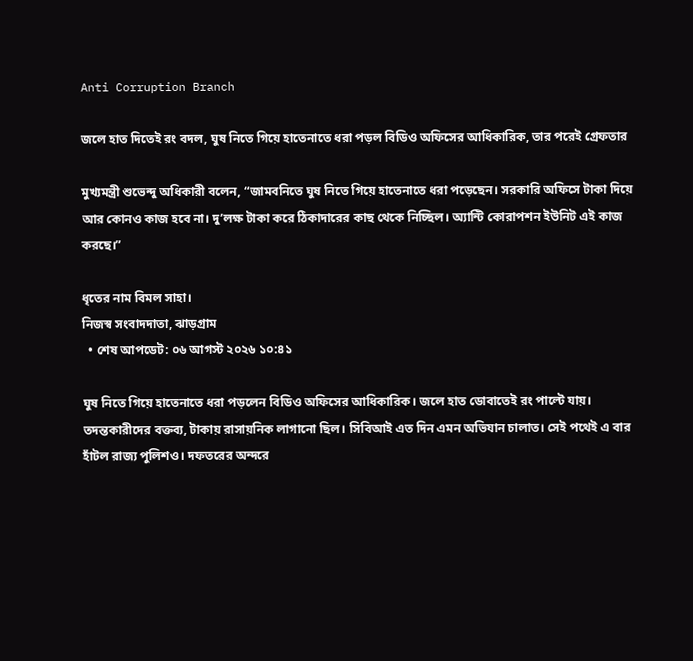Anti Corruption Branch

জলে হাত দিতেই রং বদল, ঘুষ নিতে গিয়ে হাতেনাতে ধরা পড়ল বিডিও অফিসের আধিকারিক, তার পরেই গ্রেফতার

মুখ্যমন্ত্রী শুভেন্দু অধিকারী বলেন, “জামবনিতে ঘুষ নিতে গিয়ে হাতেনাতে ধরা পড়েছেন। সরকারি অফিসে টাকা দিয়ে আর কোনও কাজ হবে না। দু’লক্ষ টাকা করে ঠিকাদারের কাছ থেকে নিচ্ছিল। অ‍্যান্টি কোরাপশন ইউনিট এই কাজ করছে।”

ধৃতের নাম বিমল সাহা।
নিজস্ব সংবাদদাতা, ঝাড়গ্রাম
  • শেষ আপডেট: ০৬ আগস্ট ২০২৬ ১০:৪১

ঘুষ নিতে গিয়ে হাতেনাতে ধরা পড়লেন বিডিও অফিসের আধিকারিক। জলে হাত ডোবাতেই রং পাল্টে যায়। তদন্তকারীদের বক্তব্য, টাকায় রাসায়নিক লাগানো ছিল। সিবিআই এত দিন এমন অভিযান চালাত। সেই পথেই এ বার হাঁটল রাজ‍্য পুলিশও। দফতরের অন্দরে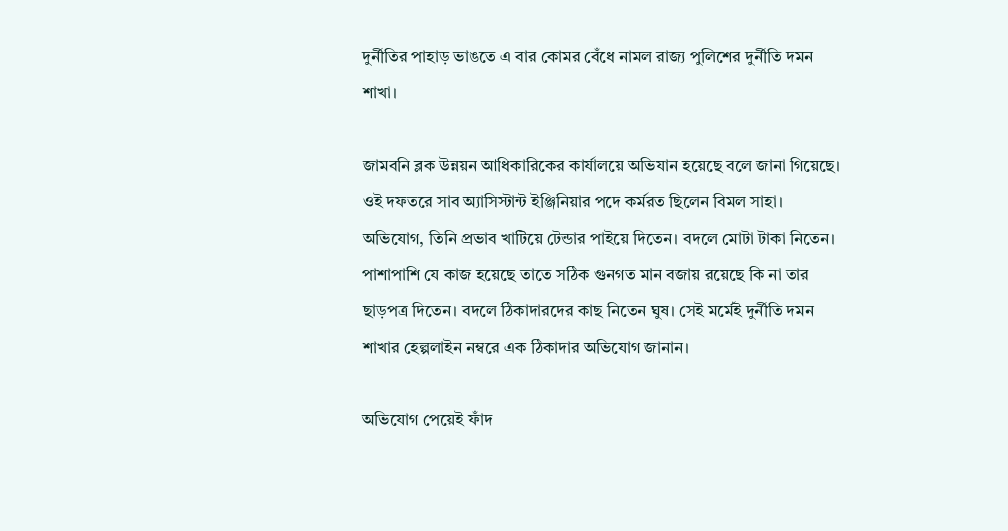দুর্নীতির পাহাড় ভাঙতে এ বার কোমর বেঁধে নামল রাজ‍্য পুলিশের দুর্নীতি দমন শাখা।

জামবনি ব্লক উন্নয়ন আধিকারিকের কার্যালয়ে অভিযান হয়েছে বলে জানা গিয়েছে। ওই দফতরে সাব অ‍্যাসিস্টান্ট ইঞ্জিনিয়ার পদে কর্মরত ছিলেন বিমল সাহা। অভিযোগ, তিনি প্রভাব খাটিয়ে টেন্ডার পাইয়ে দিতেন। বদলে মোটা টাকা নিতেন। পাশাপাশি যে কাজ হয়েছে তাতে সঠিক গুনগত মান বজায় রয়েছে কি না তার ছাড়পত্র দিতেন। বদলে ঠিকাদারদের কাছ নিতেন ঘুষ। সেই মর্মেই দুর্নীতি দমন শাখার হেল্পলাইন নম্বরে এক ঠিকাদার অভিযোগ জানান।

অভিযোগ পেয়েই ফাঁদ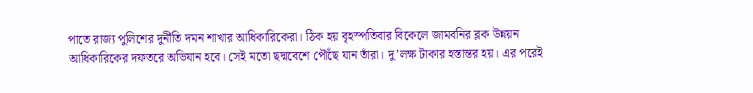পাতে রাজ্য পুলিশের দুর্নীতি দমন শাখার আধিকারিকেরা। ঠিক হয় বৃহস্পতিবার বিকেলে জামবনির ব্লক উন্নয়ন আধিকারিকের দফতরে অভিযান হবে। সেই মতো ছদ্মবেশে পৌঁছে যান তাঁরা। দু’লক্ষ টাকার হস্তান্তর হয়। এর পরেই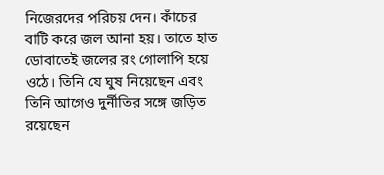নিজেরদের পরিচয় দেন। কাঁচের বাটি করে জল আনা হয়। তাতে হাত ডোবাতেই জলের রং গোলাপি হয়ে ওঠে। তিনি যে ঘুষ নিয়েছেন এবং তিনি আগেও দুর্নীতির সঙ্গে জড়িত রয়েছেন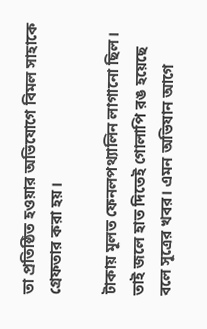তা প্রতিষ্ঠিত হওয়ার অভিযোগে বিমল সাহাকে গ্রেফতার করা হয়।

টাকায় মূলত ফেনলপথ‍্যালিন লাগানো ছিল। তাই জলে হাত দিতেই গোলাপি রঙ হয়েছে বলে সূত্রের খবর। এমন অভিযান আগে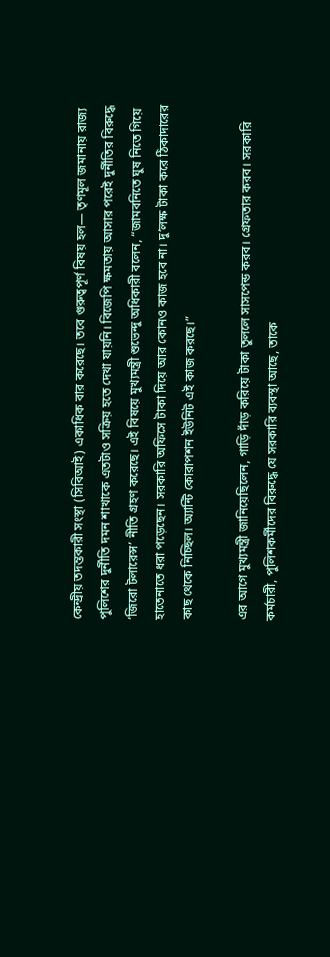কেন্দ্রীয় তদন্তকারী সংস্থা (সিবিআই) একাধিক বার করেছে। তবে গুরুত্বপূর্ণ বিষয় হল— তৃণমূল জমানায় রাজ‍্য পুলিশের দুর্নীতি দমন শাখাকে এতটাও সক্রিয় হতে দেখা যায়নি। বিজেপি ক্ষমতায় আসার পরেই দুর্নীতির বিরুদ্ধে ‘জিরো টলারেন্স’ নীতি গ্রহণ করেছে। এই বিষয়ে মুখ্যমন্ত্রী শুভেন্দু অধিকারী বলেন, “জামবনিতে ঘুষ নিতে গিয়ে হাতেনাতে ধরা পড়েছেন। সরকারি অফিসে টাকা দিয়ে আর কোনও কাজ হবে না। দু’লক্ষ টাকা করে ঠিকাদারের কাছ থেকে নিচ্ছিল। অ‍্যান্টি কোরাপশন ইউনিট এই কাজ করছে।”

এর আগে মুখ্যমন্ত্রী জানিয়েছিলেন, গাড়ি দাঁড় করিয়ে টাকা তুললে সাসপেন্ড করব। গ্রেফতার করব। সরকারি কর্মচারী, পুলিশকর্মীদের বিরুদ্ধে যে সরকারি ব‍্যবস্থা আছে, তাকে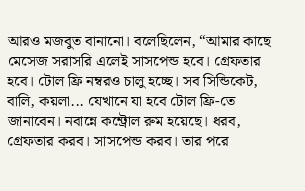আরও মজবুত বানানো। বলেছিলেন, “আমার কাছে মেসেজ সরাসরি এলেই সাসপেন্ড হবে। গ্রেফতার হবে। টোল ফ্রি নম্বরও চালু হচ্ছে। সব সিন্ডিকেট, বালি, কয়লা... যেখানে যা হবে টোল ফ্রি-তে জানাবেন। নবান্নে কন্ট্রোল রুম হয়েছে। ধরব, গ্রেফতার করব। সাসপেন্ড করব। তার পরে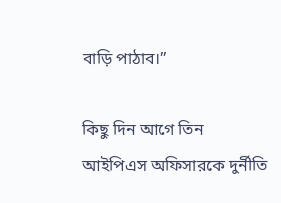বাড়ি পাঠাব।”

কিছু দিন আগে তিন আইপিএস অফিসারকে দুর্নীতি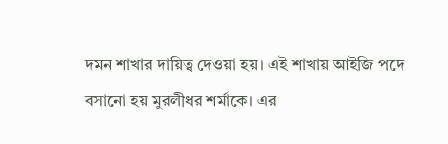দমন শাখার দায়িত্ব দেওয়া হয়। এই শাখায় আইজি পদে বসানো হয় মুরলীধর শর্মাকে। এর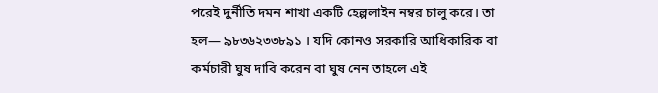পরেই দুর্নীতি দমন শাখা একটি হেল্পলাইন নম্বর চালু করে। তা হল— ৯৮৩৬২৩৩৮৯১ । যদি কোনও সরকারি আধিকারিক বা কর্মচারী ঘুষ দাবি করেন বা ঘুষ নেন তাহলে এই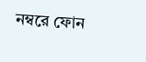নম্বরে ফোন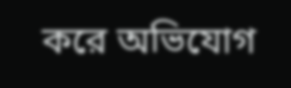করে অভিযোগ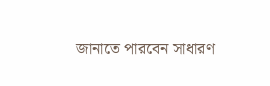জানাতে পারবেন সাধারণ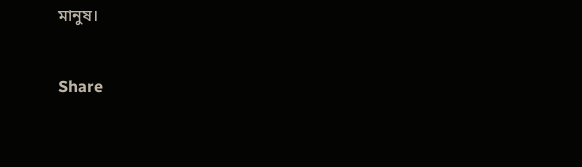মানুষ।


Share